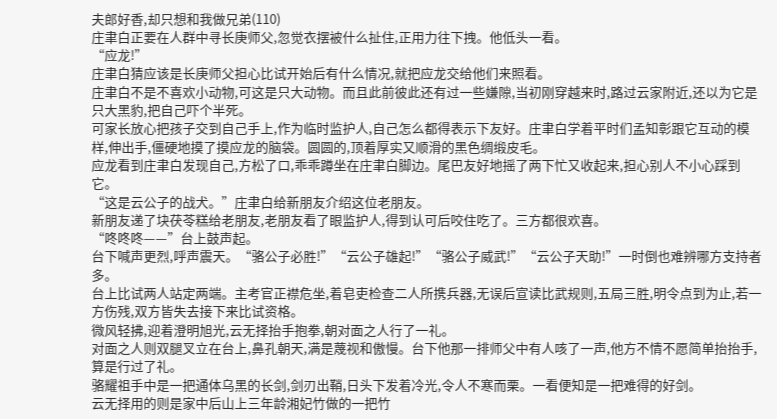夫郎好香,却只想和我做兄弟(110)
庄聿白正要在人群中寻长庚师父,忽觉衣摆被什么扯住,正用力往下拽。他低头一看。
“应龙!”
庄聿白猜应该是长庚师父担心比试开始后有什么情况,就把应龙交给他们来照看。
庄聿白不是不喜欢小动物,可这是只大动物。而且此前彼此还有过一些嫌隙,当初刚穿越来时,路过云家附近,还以为它是只大黑豹,把自己吓个半死。
可家长放心把孩子交到自己手上,作为临时监护人,自己怎么都得表示下友好。庄聿白学着平时们孟知彰跟它互动的模样,伸出手,僵硬地摸了摸应龙的脑袋。圆圆的,顶着厚实又顺滑的黑色绸缎皮毛。
应龙看到庄聿白发现自己,方松了口,乖乖蹲坐在庄聿白脚边。尾巴友好地摇了两下忙又收起来,担心别人不小心踩到它。
“这是云公子的战犬。”庄聿白给新朋友介绍这位老朋友。
新朋友递了块茯苓糕给老朋友,老朋友看了眼监护人,得到认可后咬住吃了。三方都很欢喜。
“咚咚咚——”台上鼓声起。
台下喊声更烈,呼声震天。“骆公子必胜!”“云公子雄起!”“骆公子威武!”“云公子天助!”一时倒也难辨哪方支持者多。
台上比试两人站定两端。主考官正襟危坐,着皂吏检查二人所携兵器,无误后宣读比武规则,五局三胜,明令点到为止,若一方伤残,双方皆失去接下来比试资格。
微风轻拂,迎着澄明旭光,云无择抬手抱拳,朝对面之人行了一礼。
对面之人则双腿叉立在台上,鼻孔朝天,满是蔑视和傲慢。台下他那一排师父中有人咳了一声,他方不情不愿简单抬抬手,算是行过了礼。
骆耀祖手中是一把通体乌黑的长剑,剑刃出鞘,日头下发着冷光,令人不寒而栗。一看便知是一把难得的好剑。
云无择用的则是家中后山上三年龄湘妃竹做的一把竹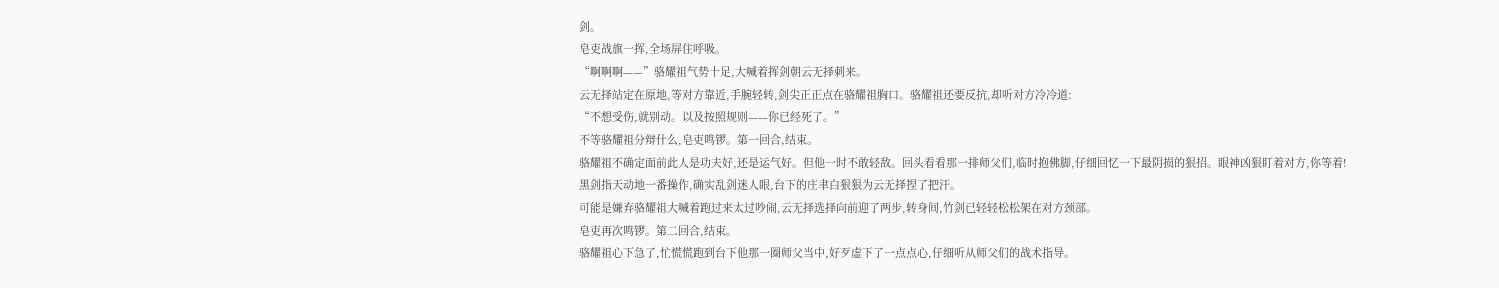剑。
皂吏战旗一挥,全场屏住呼吸。
“啊啊啊——”骆耀祖气势十足,大喊着挥剑朝云无择刺来。
云无择站定在原地,等对方靠近,手腕轻转,剑尖正正点在骆耀祖胸口。骆耀祖还要反抗,却听对方冷冷道:
“不想受伤,就别动。以及按照规则——你已经死了。”
不等骆耀祖分辩什么,皂吏鸣锣。第一回合,结束。
骆耀祖不确定面前此人是功夫好,还是运气好。但他一时不敢轻敌。回头看看那一排师父们,临时抱佛脚,仔细回忆一下最阴损的狠招。眼神凶狠盯着对方,你等着!
黑剑指天动地一番操作,确实乱剑迷人眼,台下的庄聿白狠狠为云无择捏了把汗。
可能是嫌弃骆耀祖大喊着跑过来太过吵闹,云无择选择向前迎了两步,转身间,竹剑已轻轻松松架在对方颈部。
皂吏再次鸣锣。第二回合,结束。
骆耀祖心下急了,忙慌慌跑到台下他那一圈师父当中,好歹虚下了一点点心,仔细听从师父们的战术指导。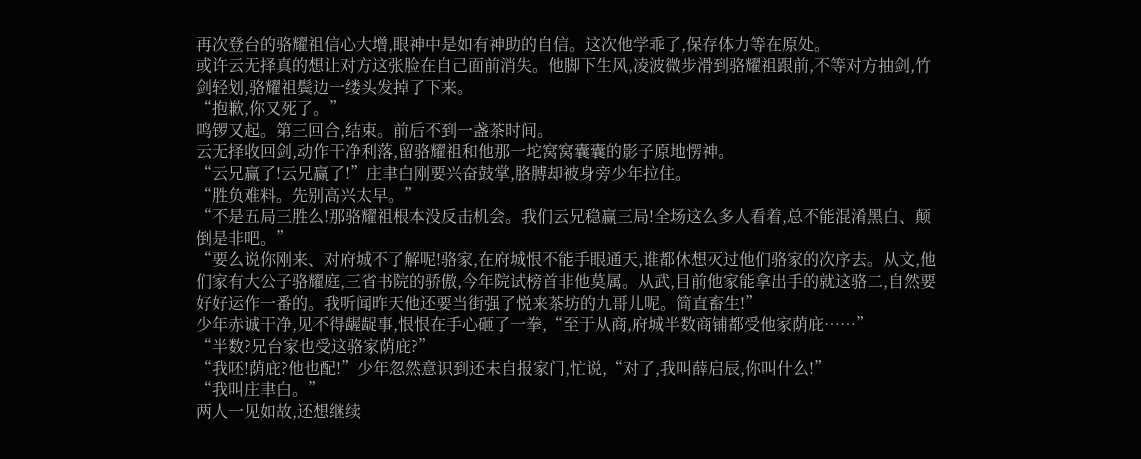再次登台的骆耀祖信心大增,眼神中是如有神助的自信。这次他学乖了,保存体力等在原处。
或许云无择真的想让对方这张脸在自己面前消失。他脚下生风,凌波微步滑到骆耀祖跟前,不等对方抽剑,竹剑轻划,骆耀祖鬓边一缕头发掉了下来。
“抱歉,你又死了。”
鸣锣又起。第三回合,结束。前后不到一盏茶时间。
云无择收回剑,动作干净利落,留骆耀祖和他那一坨窝窝囊囊的影子原地愣神。
“云兄赢了!云兄赢了!”庄聿白刚要兴奋鼓掌,胳膊却被身旁少年拉住。
“胜负难料。先别高兴太早。”
“不是五局三胜么!那骆耀祖根本没反击机会。我们云兄稳赢三局!全场这么多人看着,总不能混淆黑白、颠倒是非吧。”
“要么说你刚来、对府城不了解呢!骆家,在府城恨不能手眼通天,谁都休想灭过他们骆家的次序去。从文,他们家有大公子骆耀庭,三省书院的骄傲,今年院试榜首非他莫属。从武,目前他家能拿出手的就这骆二,自然要好好运作一番的。我听闻昨天他还要当街强了悦来茶坊的九哥儿呢。简直畜生!”
少年赤诚干净,见不得龌龊事,恨恨在手心砸了一拳,“至于从商,府城半数商铺都受他家荫庇……”
“半数?兄台家也受这骆家荫庇?”
“我呸!荫庇?他也配!”少年忽然意识到还未自报家门,忙说,“对了,我叫薛启辰,你叫什么!”
“我叫庄聿白。”
两人一见如故,还想继续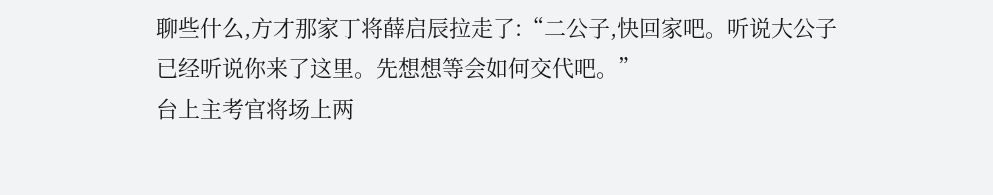聊些什么,方才那家丁将薛启辰拉走了:“二公子,快回家吧。听说大公子已经听说你来了这里。先想想等会如何交代吧。”
台上主考官将场上两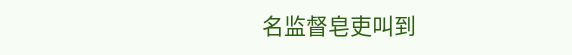名监督皂吏叫到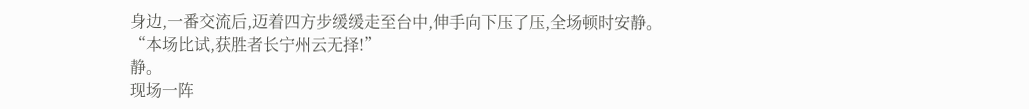身边,一番交流后,迈着四方步缓缓走至台中,伸手向下压了压,全场顿时安静。
“本场比试,获胜者长宁州云无择!”
静。
现场一阵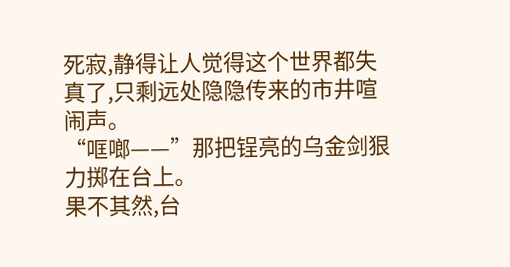死寂,静得让人觉得这个世界都失真了,只剩远处隐隐传来的市井喧闹声。
“哐啷——”那把锃亮的乌金剑狠力掷在台上。
果不其然,台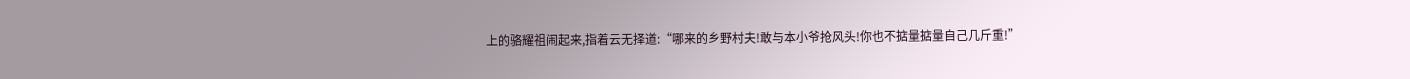上的骆耀祖闹起来,指着云无择道:“哪来的乡野村夫!敢与本小爷抢风头!你也不掂量掂量自己几斤重!”